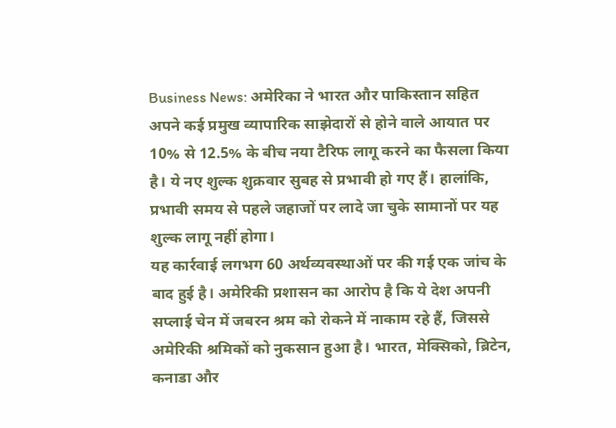Business News: अमेरिका ने भारत और पाकिस्तान सहित अपने कई प्रमुख व्यापारिक साझेदारों से होने वाले आयात पर 10% से 12.5% के बीच नया टैरिफ लागू करने का फैसला किया है। ये नए शुल्क शुक्रवार सुबह से प्रभावी हो गए हैं। हालांकि, प्रभावी समय से पहले जहाजों पर लादे जा चुके सामानों पर यह शुल्क लागू नहीं होगा।
यह कार्रवाई लगभग 60 अर्थव्यवस्थाओं पर की गई एक जांच के बाद हुई है। अमेरिकी प्रशासन का आरोप है कि ये देश अपनी सप्लाई चेन में जबरन श्रम को रोकने में नाकाम रहे हैं, जिससे अमेरिकी श्रमिकों को नुकसान हुआ है। भारत, मेक्सिको, ब्रिटेन, कनाडा और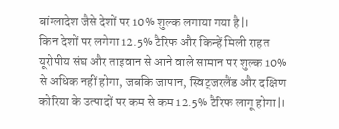बांग्लादेश जैसे देशों पर 10% शुल्क लगाया गया है|।
किन देशों पर लगेगा 12.5% टैरिफ और किन्हें मिली राहत
यूरोपीय संघ और ताइवान से आने वाले सामान पर शुल्क 10% से अधिक नहीं होगा, जबकि जापान, स्विट्जरलैंड और दक्षिण कोरिया के उत्पादों पर कम से कम 12.5% टैरिफ लागू होगा|।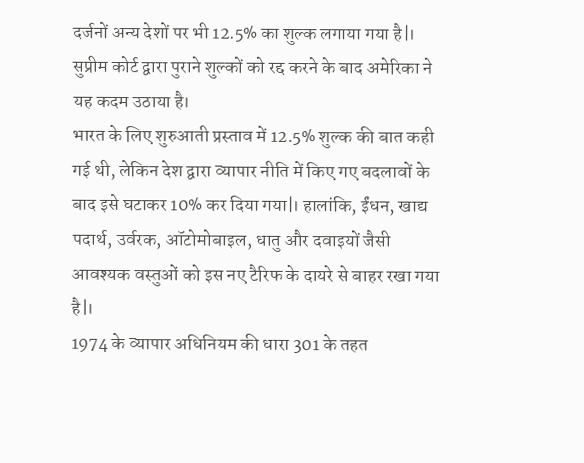दर्जनों अन्य देशों पर भी 12.5% का शुल्क लगाया गया है|। सुप्रीम कोर्ट द्वारा पुराने शुल्कों को रद्द करने के बाद अमेरिका ने यह कदम उठाया है।
भारत के लिए शुरुआती प्रस्ताव में 12.5% शुल्क की बात कही गई थी, लेकिन देश द्वारा व्यापार नीति में किए गए बदलावों के बाद इसे घटाकर 10% कर दिया गया|। हालांकि, ईंधन, खाद्य पदार्थ, उर्वरक, ऑटोमोबाइल, धातु और दवाइयों जैसी आवश्यक वस्तुओं को इस नए टैरिफ के दायरे से बाहर रखा गया है|।
1974 के व्यापार अधिनियम की धारा 301 के तहत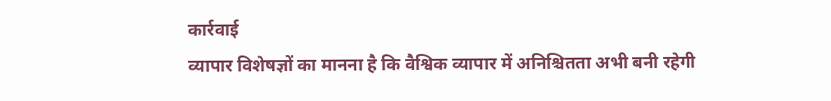कार्रवाई
व्यापार विशेषज्ञों का मानना है कि वैश्विक व्यापार में अनिश्चितता अभी बनी रहेगी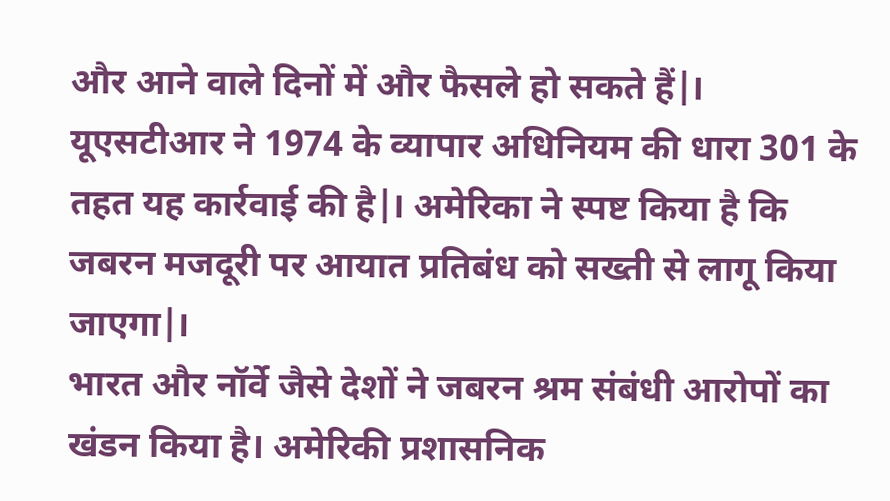और आने वाले दिनों में और फैसले हो सकते हैं|। यूएसटीआर ने 1974 के व्यापार अधिनियम की धारा 301 के तहत यह कार्रवाई की है|। अमेरिका ने स्पष्ट किया है कि जबरन मजदूरी पर आयात प्रतिबंध को सख्ती से लागू किया जाएगा|।
भारत और नॉर्वे जैसे देशों ने जबरन श्रम संबंधी आरोपों का खंडन किया है। अमेरिकी प्रशासनिक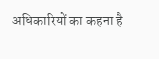अधिकारियों का कहना है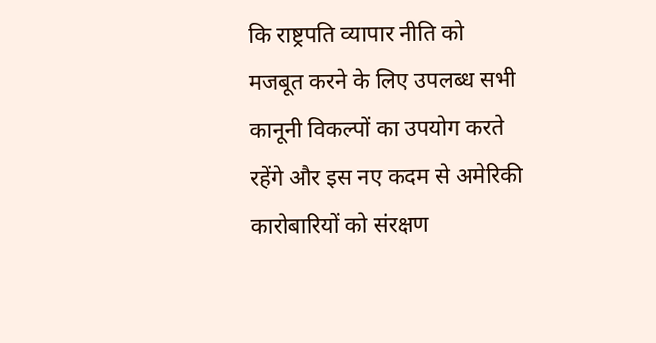कि राष्ट्रपति व्यापार नीति को मजबूत करने के लिए उपलब्ध सभी कानूनी विकल्पों का उपयोग करते रहेंगे और इस नए कदम से अमेरिकी कारोबारियों को संरक्षण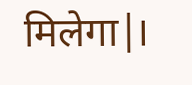मिलेगा|।